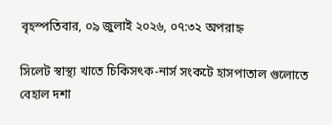বৃহস্পতিবার, ০৯ জুলাই ২০২৬, ০৭:৩২ অপরাহ্ন

সিলেট স্বাস্থ্য খাতে চিকিসৎক-নার্স সংকটে হাসপাতাল গুলোতে বেহাল দশা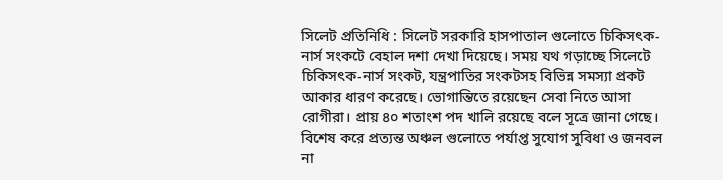সিলেট প্রতিনিধি : সিলেট সরকারি হাসপাতাল গুলোতে চিকিসৎক-নার্স সংকটে বেহাল দশা দেখা দিয়েছে। সময় যথ গড়াচ্ছে সিলেটে চিকিসৎক-নার্স সংকট, যন্ত্রপাতির সংকটসহ বিভিন্ন সমস্যা প্রকট আকার ধারণ করেছে। ভোগান্তিতে রয়েছেন সেবা নিতে আসা রোগীরা। প্রায় ৪০ শতাংশ পদ খালি রয়েছে বলে সূত্রে জানা গেছে। বিশেষ করে প্রত্যন্ত অঞ্চল গুলোতে পর্যাপ্ত সুযোগ সুবিধা ও জনবল না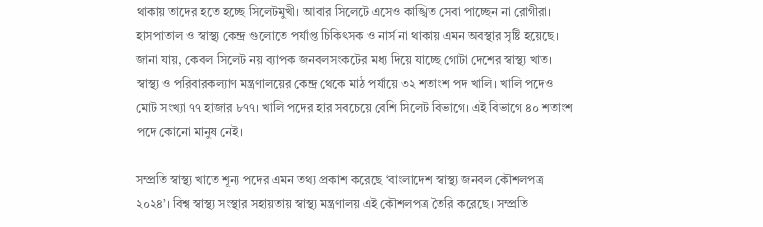থাকায় তাদের হতে হচ্ছে সিলেটমুখী। আবার সিলেটে এসেও কাঙ্খিত সেবা পাচ্ছেন না রোগীরা। হাসপাতাল ও স্বাস্থ্য কেন্দ্র গুলোতে পর্যাপ্ত চিকিৎসক ও নার্স না থাকায় এমন অবস্থার সৃষ্টি হয়েছে। জানা যায়, কেবল সিলেট নয় ব্যাপক জনবলসংকটের মধ্য দিয়ে যাচ্ছে গোটা দেশের স্বাস্থ্য খাত। স্বাস্থ্য ও পরিবারকল্যাণ মন্ত্রণালয়ের কেন্দ্র থেকে মাঠ পর্যায়ে ৩২ শতাংশ পদ খালি। খালি পদেও মোট সংখ্যা ৭৭ হাজার ৮৭৭। খালি পদের হার সবচেয়ে বেশি সিলেট বিভাগে। এই বিভাগে ৪০ শতাংশ পদে কোনো মানুষ নেই।

সম্প্রতি স্বাস্থ্য খাতে শূন্য পদের এমন তথ্য প্রকাশ করেছে ‘বাংলাদেশ স্বাস্থ্য জনবল কৌশলপত্র ২০২৪’। বিশ্ব স্বাস্থ্য সংস্থার সহায়তায় স্বাস্থ্য মন্ত্রণালয় এই কৌশলপত্র তৈরি করেছে। সম্প্রতি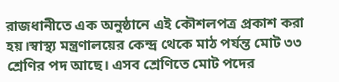রাজধানীতে এক অনুষ্ঠানে এই কৌশলপত্র প্রকাশ করা হয়।স্বাস্থ্য মন্ত্রণালয়ের কেন্দ্র থেকে মাঠ পর্যন্ত মোট ৩৩ শ্রেণির পদ আছে। এসব শ্রেণিতে মোট পদের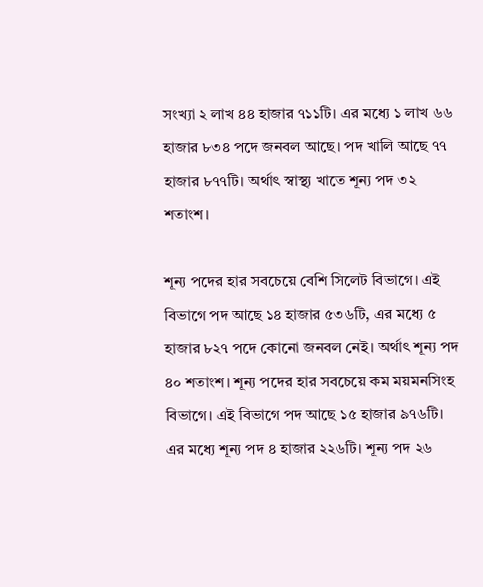সংখ্যা ২ লাখ ৪৪ হাজার ৭১১টি। এর মধ্যে ১ লাখ ৬৬ হাজার ৮৩৪ পদে জনবল আছে। পদ খালি আছে ৭৭ হাজার ৮৭৭টি। অর্থাৎ স্বাস্থ্য খাতে শূন্য পদ ৩২ শতাংশ।

শূন্য পদের হার সবচেয়ে বেশি সিলেট বিভাগে। এই বিভাগে পদ আছে ১৪ হাজার ৫৩৬টি, এর মধ্যে ৫ হাজার ৮২৭ পদে কোনো জনবল নেই। অর্থাৎ শূন্য পদ ৪০ শতাংশ। শূন্য পদের হার সবচেয়ে কম ময়মনসিংহ বিভাগে। এই বিভাগে পদ আছে ১৫ হাজার ৯৭৬টি। এর মধ্যে শূন্য পদ ৪ হাজার ২২৬টি। শূন্য পদ ২৬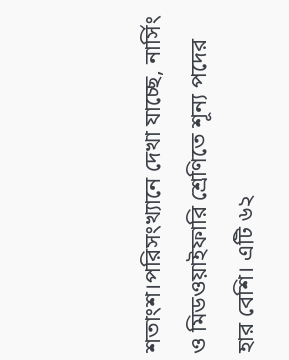শতাংশ।পরিসংখ্যানে দেখা যাচ্ছে, নার্সিং ও মিডওয়াইফারি শ্রেণিতে শূন্য পদের হার বেশি। এটি ৬২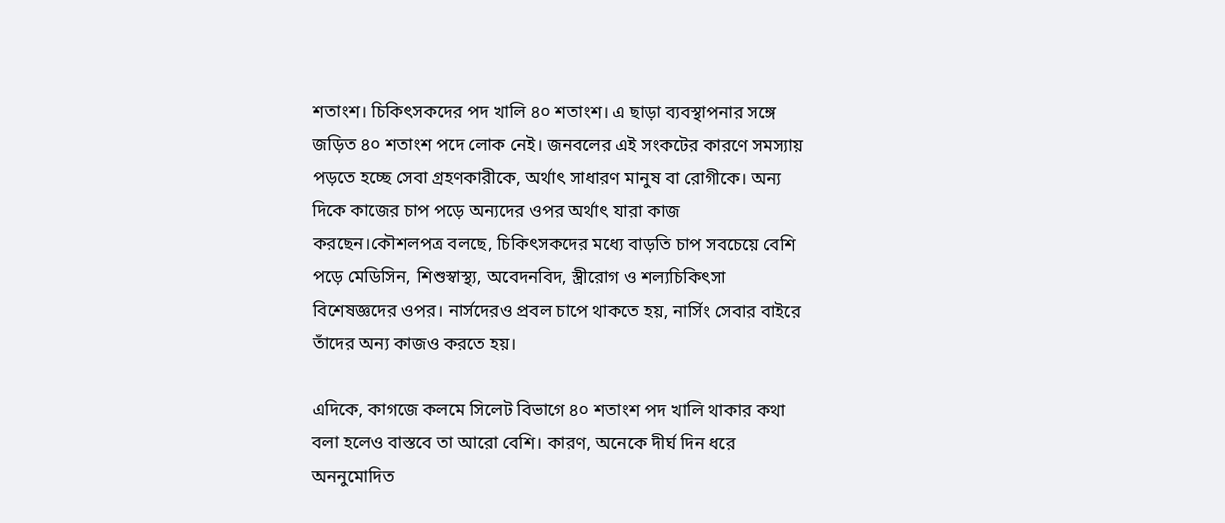শতাংশ। চিকিৎসকদের পদ খালি ৪০ শতাংশ। এ ছাড়া ব্যবস্থাপনার সঙ্গে জড়িত ৪০ শতাংশ পদে লোক নেই। জনবলের এই সংকটের কারণে সমস্যায় পড়তে হচ্ছে সেবা গ্রহণকারীকে, অর্থাৎ সাধারণ মানুষ বা রোগীকে। অন্য দিকে কাজের চাপ পড়ে অন্যদের ওপর অর্থাৎ যারা কাজ করছেন।কৌশলপত্র বলছে, চিকিৎসকদের মধ্যে বাড়তি চাপ সবচেয়ে বেশি পড়ে মেডিসিন, শিশুস্বাস্থ্য, অবেদনবিদ, স্ত্রীরোগ ও শল্যচিকিৎসা বিশেষজ্ঞদের ওপর। নার্সদেরও প্রবল চাপে থাকতে হয়, নার্সিং সেবার বাইরে তাঁদের অন্য কাজও করতে হয়।

এদিকে, কাগজে কলমে সিলেট বিভাগে ৪০ শতাংশ পদ খালি থাকার কথা বলা হলেও বাস্তবে তা আরো বেশি। কারণ, অনেকে দীর্ঘ দিন ধরে অননুমোদিত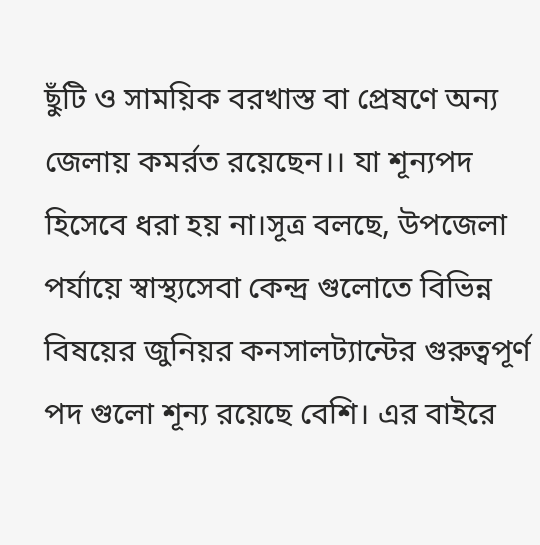ছুঁটি ও সাময়িক বরখাস্ত বা প্রেষণে অন্য জেলায় কমর্রত রয়েছেন।। যা শূন্যপদ হিসেবে ধরা হয় না।সূত্র বলছে, উপজেলা পর্যায়ে স্বাস্থ্যসেবা কেন্দ্র গুলোতে বিভিন্ন বিষয়ের জুনিয়র কনসালট্যান্টের গুরুত্বপূর্ণ পদ গুলো শূন্য রয়েছে বেশি। এর বাইরে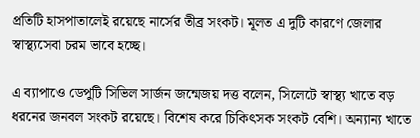প্রতিটি হাসপাতালেই রয়েছে নার্সের তীব্র সংকট। মূলত এ দুটি কারণে জেলার স্বাস্থ্যসেবা চরম ভাবে হচ্ছে।

এ ব্যাপাওে ডেপুটি সিভিল সার্জন জন্মেজয় দত্ত বলেন, সিলেটে স্বাস্থ্য খাতে বড় ধরনের জনবল সংকট রয়েছে। বিশেষ করে চিকিৎসক সংকট বেশি। অন্যান্য খাতে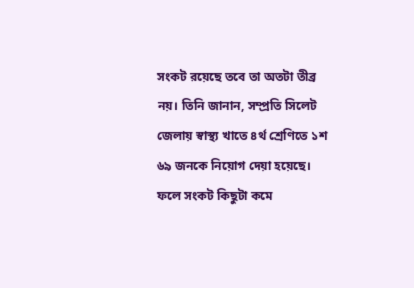সংকট রয়েছে তবে তা অতটা তীব্র নয়। তিনি জানান, সম্প্রতি সিলেট জেলায় স্বাস্থ্য খাতে ৪র্থ শ্রেণিতে ১শ ৬৯ জনকে নিয়োগ দেয়া হয়েছে। ফলে সংকট কিছুটা কমে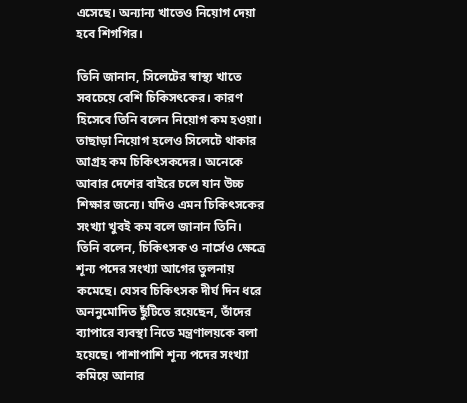এসেছে। অন্যান্য খাতেও নিয়োগ দেয়া হবে শিগগির।

তিনি জানান, সিলেটের স্বাস্থ্য খাতে সবচেয়ে বেশি চিকিসৎকের। কারণ হিসেবে তিনি বলেন নিয়োগ কম হওয়া। তাছাড়া নিয়োগ হলেও সিলেটে থাকার আগ্রহ কম চিকিৎসকদের। অনেকে আবার দেশের বাইরে চলে যান উচ্চ শিক্ষার জন্যে। যদিও এমন চিকিৎসকের সংখ্যা খুবই কম বলে জানান তিনি।
তিনি বলেন, চিকিৎসক ও নার্সেও ক্ষেত্রে শূন্য পদের সংখ্যা আগের তুলনায় কমেছে। যেসব চিকিৎসক দীর্ঘ দিন ধরে অননুমোদিত ছুঁটিতে রয়েছেন, তাঁদের ব্যাপারে ব্যবস্থা নিতে মন্ত্রণালয়কে বলা হয়েছে। পাশাপাশি শূন্য পদের সংখ্যা কমিয়ে আনার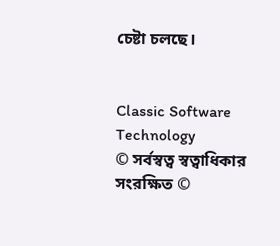চেষ্টা চলছে।


Classic Software Technology
© সর্বস্বত্ব স্বত্বাধিকার সংরক্ষিত ©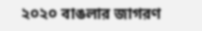২০২০ বাঙলার জাগরণ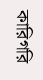কারিগরি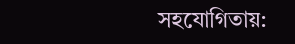সহযোগিতায়: